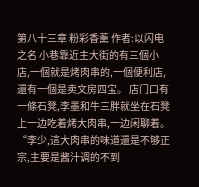第八十三章 粉彩香薰 作者:以闪电之名 小巷靠近主大街的有三個小店,一個就是烤肉串的,一個便利店,還有一個是卖文房四宝。 店门口有一條石凳,李墨和牛三胖就坐在石凳上一边吃着烤大肉串,一边闲聊着。 “李少,這大肉串的味道還是不够正宗,主要是酱汁调的不到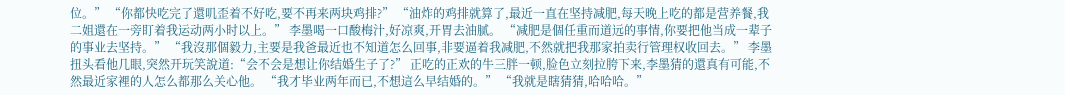位。” “你都快吃完了還叽歪着不好吃,要不再来两块鸡排?” “油炸的鸡排就算了,最近一直在坚持减肥,每天晚上吃的都是营养餐,我二姐還在一旁盯着我运动两小时以上。” 李墨喝一口酸梅汁,好凉爽,开胃去油腻。 “减肥是個任重而道远的事情,你要把他当成一辈子的事业去坚持。” “我沒那個毅力,主要是我爸最近也不知道怎么回事,非要逼着我减肥,不然就把我那家拍卖行管理权收回去。” 李墨扭头看他几眼,突然开玩笑說道:“会不会是想让你结婚生子了?” 正吃的正欢的牛三胖一顿,脸色立刻拉胯下来,李墨猜的還真有可能,不然最近家裡的人怎么都那么关心他。 “我才毕业两年而已,不想這么早结婚的。” “我就是瞎猜猜,哈哈哈。”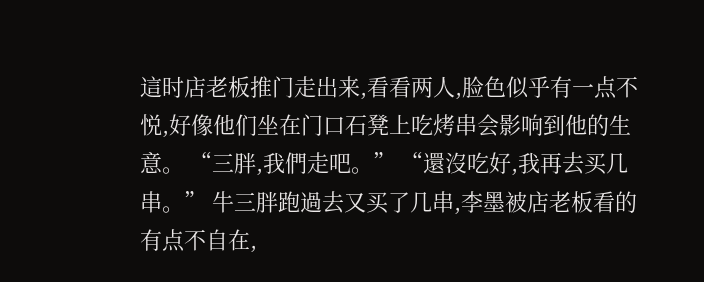這时店老板推门走出来,看看两人,脸色似乎有一点不悦,好像他们坐在门口石凳上吃烤串会影响到他的生意。 “三胖,我們走吧。” “還沒吃好,我再去买几串。” 牛三胖跑過去又买了几串,李墨被店老板看的有点不自在,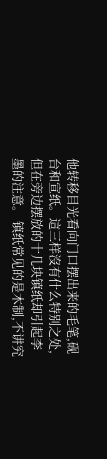他转移目光看向门口摆出来的毛笔,砚台和宣纸。這三样沒有什么特别之处,但在旁边摆放的十几块镇纸却引起李墨的注意。 镇纸常见的是木制,不讲究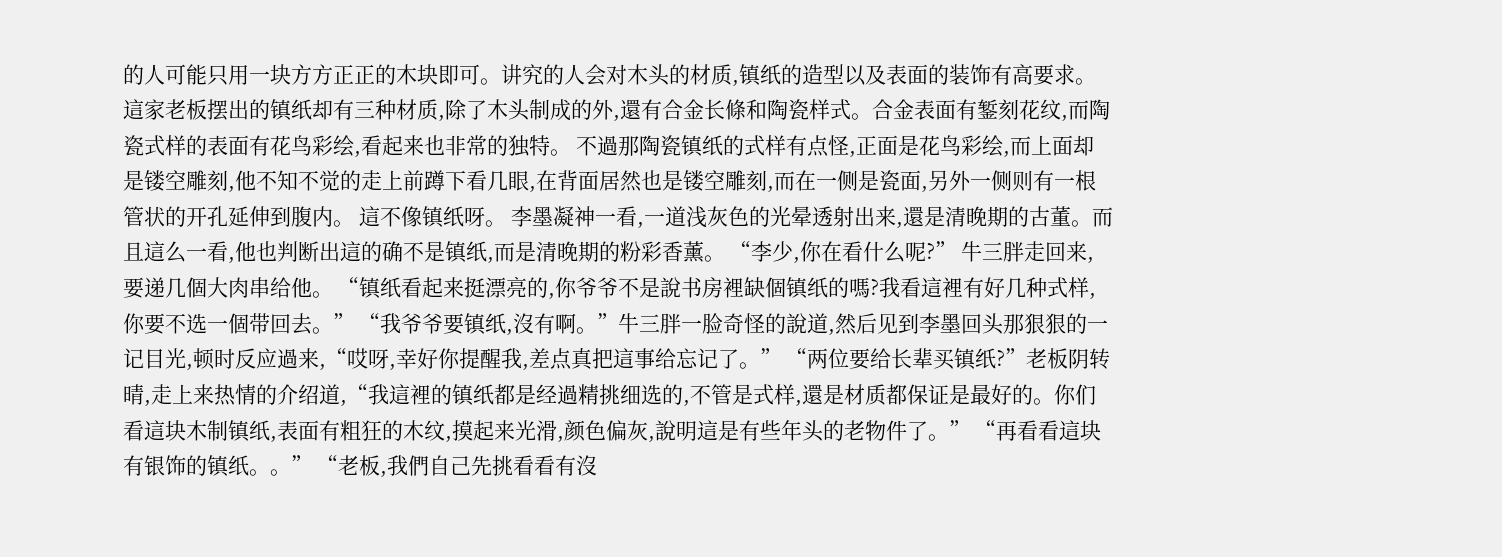的人可能只用一块方方正正的木块即可。讲究的人会对木头的材质,镇纸的造型以及表面的装饰有高要求。 這家老板摆出的镇纸却有三种材质,除了木头制成的外,還有合金长條和陶瓷样式。合金表面有錾刻花纹,而陶瓷式样的表面有花鸟彩绘,看起来也非常的独特。 不過那陶瓷镇纸的式样有点怪,正面是花鸟彩绘,而上面却是镂空雕刻,他不知不觉的走上前蹲下看几眼,在背面居然也是镂空雕刻,而在一侧是瓷面,另外一侧则有一根管状的开孔延伸到腹内。 這不像镇纸呀。 李墨凝神一看,一道浅灰色的光晕透射出来,還是清晚期的古董。而且這么一看,他也判断出這的确不是镇纸,而是清晚期的粉彩香薰。 “李少,你在看什么呢?” 牛三胖走回来,要递几個大肉串给他。 “镇纸看起来挺漂亮的,你爷爷不是說书房裡缺個镇纸的嗎?我看這裡有好几种式样,你要不选一個带回去。” “我爷爷要镇纸,沒有啊。”牛三胖一脸奇怪的說道,然后见到李墨回头那狠狠的一记目光,顿时反应過来,“哎呀,幸好你提醒我,差点真把這事给忘记了。” “两位要给长辈买镇纸?”老板阴转晴,走上来热情的介绍道,“我這裡的镇纸都是经過精挑细选的,不管是式样,還是材质都保证是最好的。你们看這块木制镇纸,表面有粗狂的木纹,摸起来光滑,颜色偏灰,說明這是有些年头的老物件了。” “再看看這块有银饰的镇纸。。” “老板,我們自己先挑看看有沒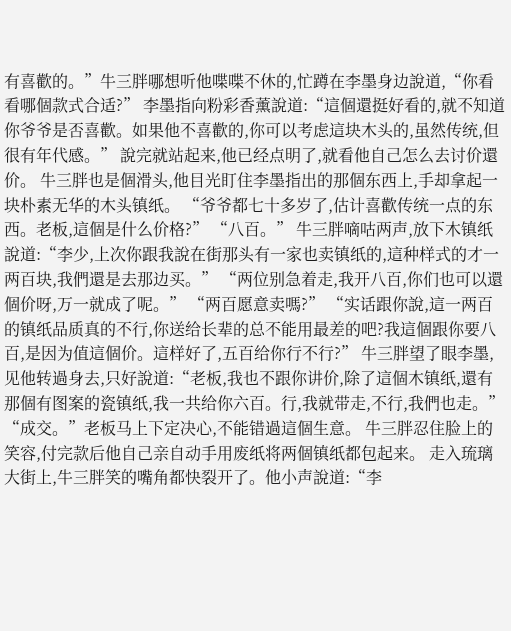有喜歡的。”牛三胖哪想听他喋喋不休的,忙蹲在李墨身边說道,“你看看哪個款式合适?” 李墨指向粉彩香薰說道:“這個還挺好看的,就不知道你爷爷是否喜歡。如果他不喜歡的,你可以考虑這块木头的,虽然传统,但很有年代感。” 說完就站起来,他已经点明了,就看他自己怎么去讨价還价。 牛三胖也是個滑头,他目光盯住李墨指出的那個东西上,手却拿起一块朴素无华的木头镇纸。 “爷爷都七十多岁了,估计喜歡传统一点的东西。老板,這個是什么价格?” “八百。” 牛三胖嘀咕两声,放下木镇纸說道:“李少,上次你跟我說在街那头有一家也卖镇纸的,這种样式的才一两百块,我們還是去那边买。” “两位别急着走,我开八百,你们也可以還個价呀,万一就成了呢。” “两百愿意卖嗎?” “实话跟你說,這一两百的镇纸品质真的不行,你送给长辈的总不能用最差的吧?我這個跟你要八百,是因为值這個价。這样好了,五百给你行不行?” 牛三胖望了眼李墨,见他转過身去,只好說道:“老板,我也不跟你讲价,除了這個木镇纸,還有那個有图案的瓷镇纸,我一共给你六百。行,我就带走,不行,我們也走。” “成交。”老板马上下定决心,不能错過這個生意。 牛三胖忍住脸上的笑容,付完款后他自己亲自动手用废纸将两個镇纸都包起来。 走入琉璃大街上,牛三胖笑的嘴角都快裂开了。他小声說道:“李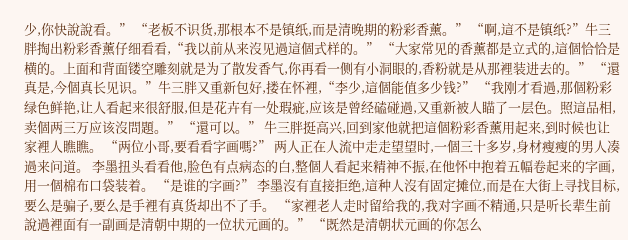少,你快說說看。” “老板不识货,那根本不是镇纸,而是清晚期的粉彩香薰。” “啊,這不是镇纸?”牛三胖掏出粉彩香薰仔细看看,“我以前从来沒见過這個式样的。” “大家常见的香薰都是立式的,這個恰恰是横的。上面和背面镂空雕刻就是为了散发香气,你再看一侧有小洞眼的,香粉就是从那裡装进去的。” “還真是,今個真长见识。”牛三胖又重新包好,搂在怀裡,“李少,這個能值多少钱?” “我刚才看過,那個粉彩绿色鲜艳,让人看起来很舒服,但是花卉有一处瑕疵,应该是曾经磕碰過,又重新被人瞄了一层色。照這品相,卖個两三万应该沒問題。” “還可以。” 牛三胖挺高兴,回到家他就把這個粉彩香薰用起来,到时候也让家裡人瞧瞧。 “两位小哥,要看看字画嗎?” 两人正在人流中走走望望时,一個三十多岁,身材瘦瘦的男人凑過来问道。 李墨扭头看看他,脸色有点病态的白,整個人看起来精神不振,在他怀中抱着五幅卷起来的字画,用一個棉布口袋装着。 “是谁的字画?” 李墨沒有直接拒绝,這种人沒有固定摊位,而是在大街上寻找目标,要么是骗子,要么是手裡有真货却出不了手。 “家裡老人走时留给我的,我对字画不精通,只是听长辈生前說過裡面有一副画是清朝中期的一位状元画的。” “既然是清朝状元画的你怎么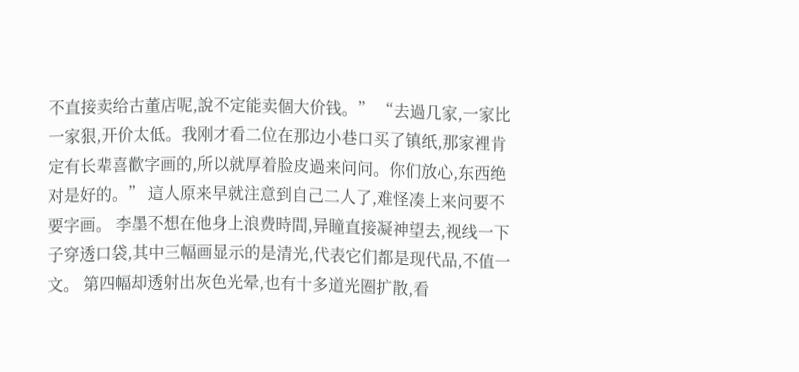不直接卖给古董店呢,說不定能卖個大价钱。” “去過几家,一家比一家狠,开价太低。我刚才看二位在那边小巷口买了镇纸,那家裡肯定有长辈喜歡字画的,所以就厚着脸皮過来问问。你们放心,东西绝对是好的。” 這人原来早就注意到自己二人了,难怪凑上来问要不要字画。 李墨不想在他身上浪费時間,异瞳直接凝神望去,视线一下子穿透口袋,其中三幅画显示的是清光,代表它们都是现代品,不值一文。 第四幅却透射出灰色光晕,也有十多道光圈扩散,看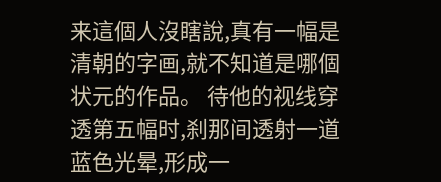来這個人沒瞎說,真有一幅是清朝的字画,就不知道是哪個状元的作品。 待他的视线穿透第五幅时,刹那间透射一道蓝色光晕,形成一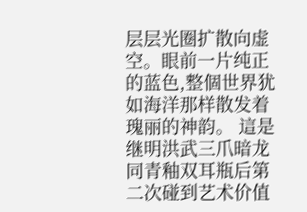层层光圈扩散向虚空。眼前一片纯正的蓝色,整個世界犹如海洋那样散发着瑰丽的神韵。 這是继明洪武三爪暗龙同青釉双耳瓶后第二次碰到艺术价值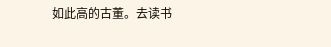如此高的古董。去读书